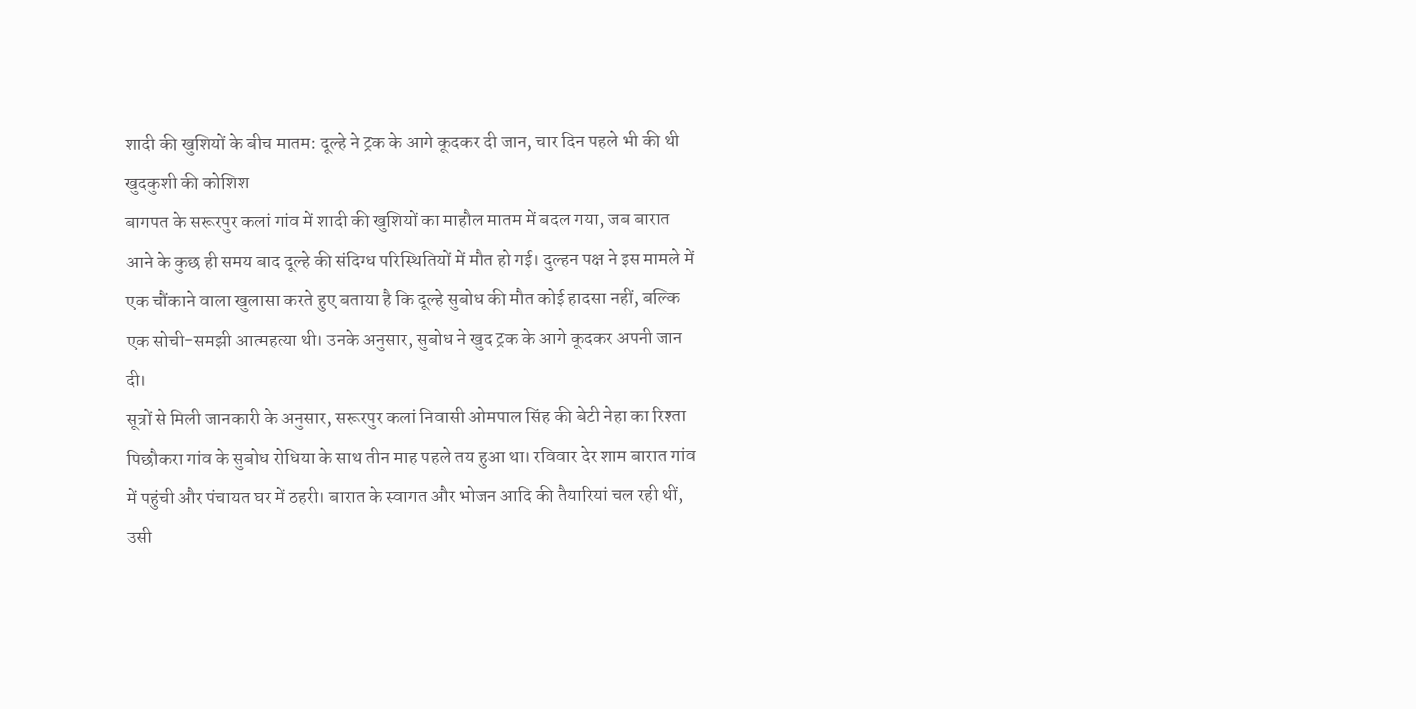शादी की खुशियों के बीच मातम: दूल्हे ने ट्रक के आगे कूदकर दी जान, चार दिन पहले भी की थी खुदकुशी की कोशिश
बागपत के सरूरपुर कलां गांव में शादी की खुशियों का माहौल मातम में बदल गया, जब बारात आने के कुछ ही समय बाद दूल्हे की संदिग्ध परिस्थितियों में मौत हो गई। दुल्हन पक्ष ने इस मामले में एक चौंकाने वाला खुलासा करते हुए बताया है कि दूल्हे सुबोध की मौत कोई हादसा नहीं, बल्कि एक सोची-समझी आत्महत्या थी। उनके अनुसार, सुबोध ने खुद ट्रक के आगे कूदकर अपनी जान दी।
सूत्रों से मिली जानकारी के अनुसार, सरूरपुर कलां निवासी ओमपाल सिंह की बेटी नेहा का रिश्ता पिछौकरा गांव के सुबोध रोधिया के साथ तीन माह पहले तय हुआ था। रविवार देर शाम बारात गांव में पहुंची और पंचायत घर में ठहरी। बारात के स्वागत और भोजन आदि की तैयारियां चल रही थीं, उसी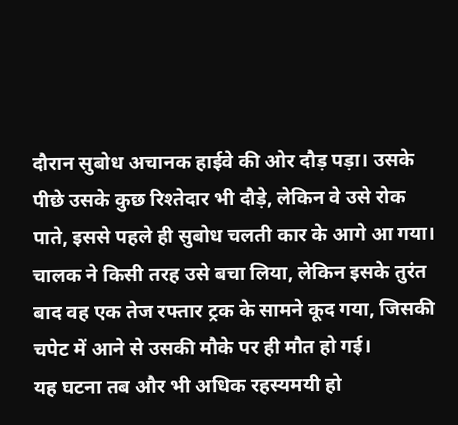दौरान सुबोध अचानक हाईवे की ओर दौड़ पड़ा। उसके पीछे उसके कुछ रिश्तेदार भी दौड़े, लेकिन वे उसे रोक पाते, इससे पहले ही सुबोध चलती कार के आगे आ गया। चालक ने किसी तरह उसे बचा लिया, लेकिन इसके तुरंत बाद वह एक तेज रफ्तार ट्रक के सामने कूद गया, जिसकी चपेट में आने से उसकी मौके पर ही मौत हो गई।
यह घटना तब और भी अधिक रहस्यमयी हो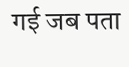गई जब पता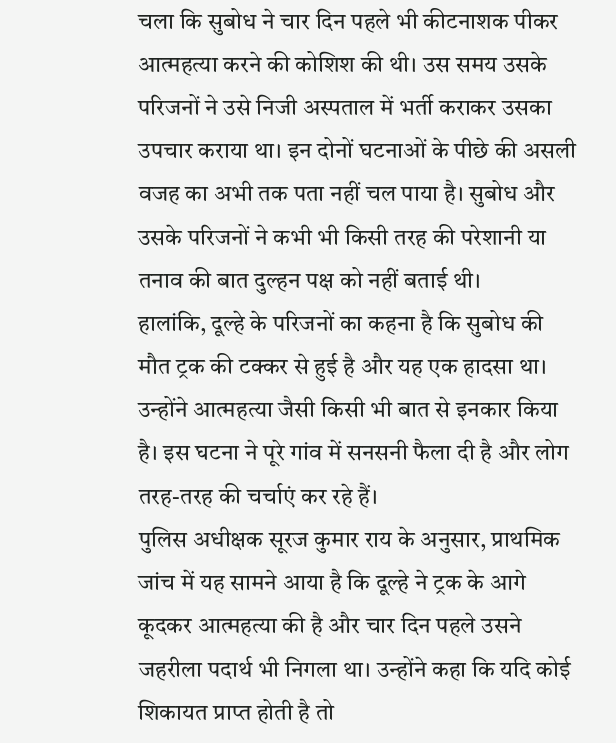चला कि सुबोध ने चार दिन पहले भी कीटनाशक पीकर आत्महत्या करने की कोशिश की थी। उस समय उसके परिजनों ने उसे निजी अस्पताल में भर्ती कराकर उसका उपचार कराया था। इन दोनों घटनाओं के पीछे की असली वजह का अभी तक पता नहीं चल पाया है। सुबोध और उसके परिजनों ने कभी भी किसी तरह की परेशानी या तनाव की बात दुल्हन पक्ष को नहीं बताई थी।
हालांकि, दूल्हे के परिजनों का कहना है कि सुबोध की मौत ट्रक की टक्कर से हुई है और यह एक हादसा था। उन्होंने आत्महत्या जैसी किसी भी बात से इनकार किया है। इस घटना ने पूरे गांव में सनसनी फैला दी है और लोग तरह-तरह की चर्चाएं कर रहे हैं।
पुलिस अधीक्षक सूरज कुमार राय के अनुसार, प्राथमिक जांच में यह सामने आया है कि दूल्हे ने ट्रक के आगे कूदकर आत्महत्या की है और चार दिन पहले उसने जहरीला पदार्थ भी निगला था। उन्होंने कहा कि यदि कोई शिकायत प्राप्त होती है तो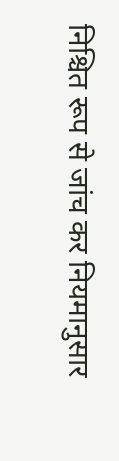निश्चित रूप से जांच कर नियमानुसार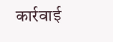कार्रवाई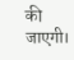की जाएगी।